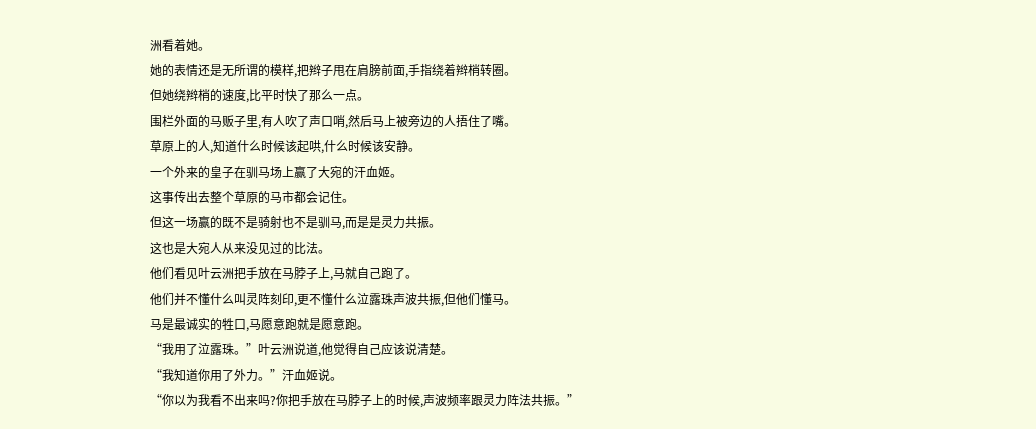洲看着她。
她的表情还是无所谓的模样,把辫子甩在肩膀前面,手指绕着辫梢转圈。
但她绕辫梢的速度,比平时快了那么一点。
围栏外面的马贩子里,有人吹了声口哨,然后马上被旁边的人捂住了嘴。
草原上的人,知道什么时候该起哄,什么时候该安静。
一个外来的皇子在驯马场上赢了大宛的汗血姬。
这事传出去整个草原的马市都会记住。
但这一场赢的既不是骑射也不是驯马,而是是灵力共振。
这也是大宛人从来没见过的比法。
他们看见叶云洲把手放在马脖子上,马就自己跑了。
他们并不懂什么叫灵阵刻印,更不懂什么泣露珠声波共振,但他们懂马。
马是最诚实的牲口,马愿意跑就是愿意跑。
“我用了泣露珠。”叶云洲说道,他觉得自己应该说清楚。
“我知道你用了外力。”汗血姬说。
“你以为我看不出来吗?你把手放在马脖子上的时候,声波频率跟灵力阵法共振。”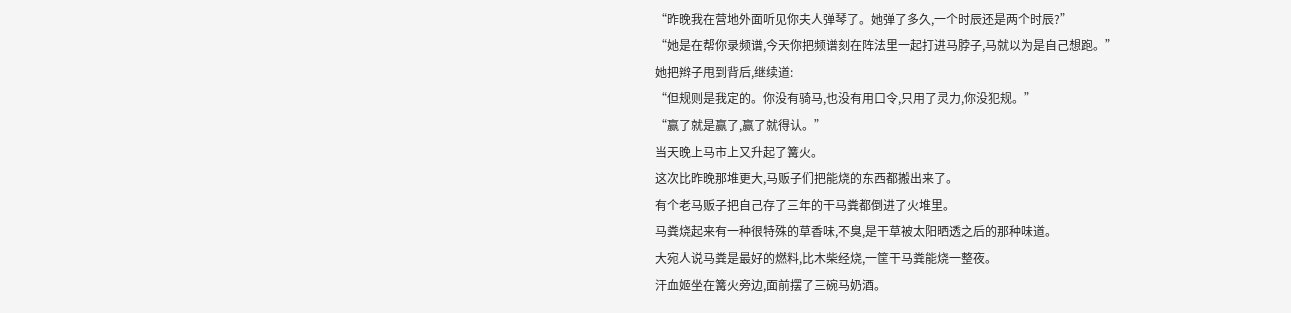“昨晚我在营地外面听见你夫人弹琴了。她弹了多久,一个时辰还是两个时辰?”
“她是在帮你录频谱,今天你把频谱刻在阵法里一起打进马脖子,马就以为是自己想跑。”
她把辫子甩到背后,继续道:
“但规则是我定的。你没有骑马,也没有用口令,只用了灵力,你没犯规。”
“赢了就是赢了,赢了就得认。”
当天晚上马市上又升起了篝火。
这次比昨晚那堆更大,马贩子们把能烧的东西都搬出来了。
有个老马贩子把自己存了三年的干马粪都倒进了火堆里。
马粪烧起来有一种很特殊的草香味,不臭,是干草被太阳晒透之后的那种味道。
大宛人说马粪是最好的燃料,比木柴经烧,一筐干马粪能烧一整夜。
汗血姬坐在篝火旁边,面前摆了三碗马奶酒。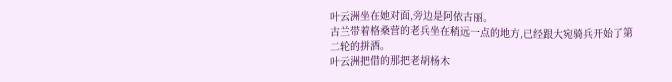叶云洲坐在她对面,旁边是阿依古丽。
古兰带着格桑营的老兵坐在稍远一点的地方,已经跟大宛骑兵开始了第二轮的拼酒。
叶云洲把借的那把老胡杨木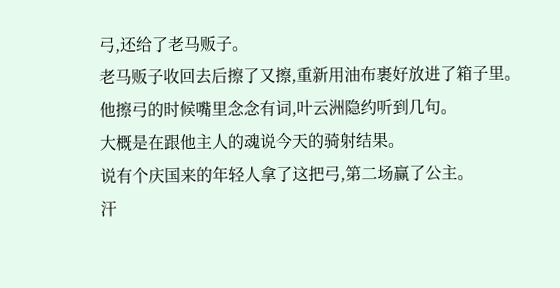弓,还给了老马贩子。
老马贩子收回去后擦了又擦,重新用油布裹好放进了箱子里。
他擦弓的时候嘴里念念有词,叶云洲隐约听到几句。
大概是在跟他主人的魂说今天的骑射结果。
说有个庆国来的年轻人拿了这把弓,第二场赢了公主。
汗